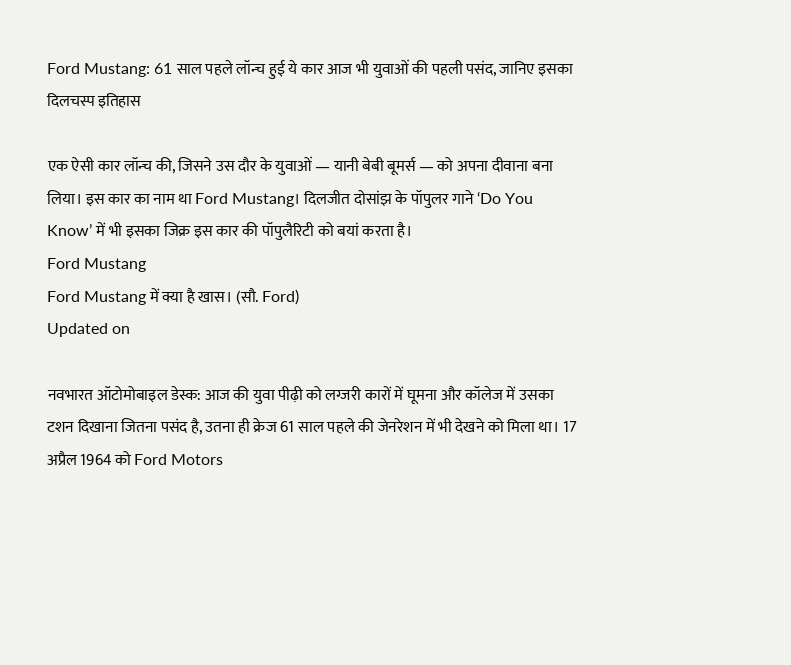Ford Mustang: 61 साल पहले लॉन्च हुई ये कार आज भी युवाओं की पहली पसंद, जानिए इसका दिलचस्प इतिहास

एक ऐसी कार लॉन्च की, जिसने उस दौर के युवाओं — यानी बेबी बूमर्स — को अपना दीवाना बना लिया। इस कार का नाम था Ford Mustang। दिलजीत दोसांझ के पॉपुलर गाने ‘Do You Know’ में भी इसका जिक्र इस कार की पॉपुलैरिटी को बयां करता है।
Ford Mustang
Ford Mustang में क्या है खास। (सौ. Ford)
Updated on

नवभारत ऑटोमोबाइल डेस्क: आज की युवा पीढ़ी को लग्जरी कारों में घूमना और कॉलेज में उसका टशन दिखाना जितना पसंद है, उतना ही क्रेज 61 साल पहले की जेनरेशन में भी देखने को मिला था। 17 अप्रैल 1964 को Ford Motors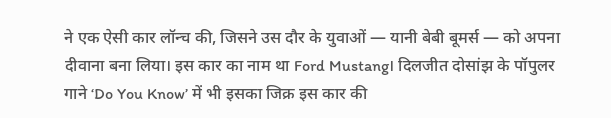ने एक ऐसी कार लॉन्च की, जिसने उस दौर के युवाओं — यानी बेबी बूमर्स — को अपना दीवाना बना लिया। इस कार का नाम था Ford Mustang। दिलजीत दोसांझ के पॉपुलर गाने ‘Do You Know’ में भी इसका जिक्र इस कार की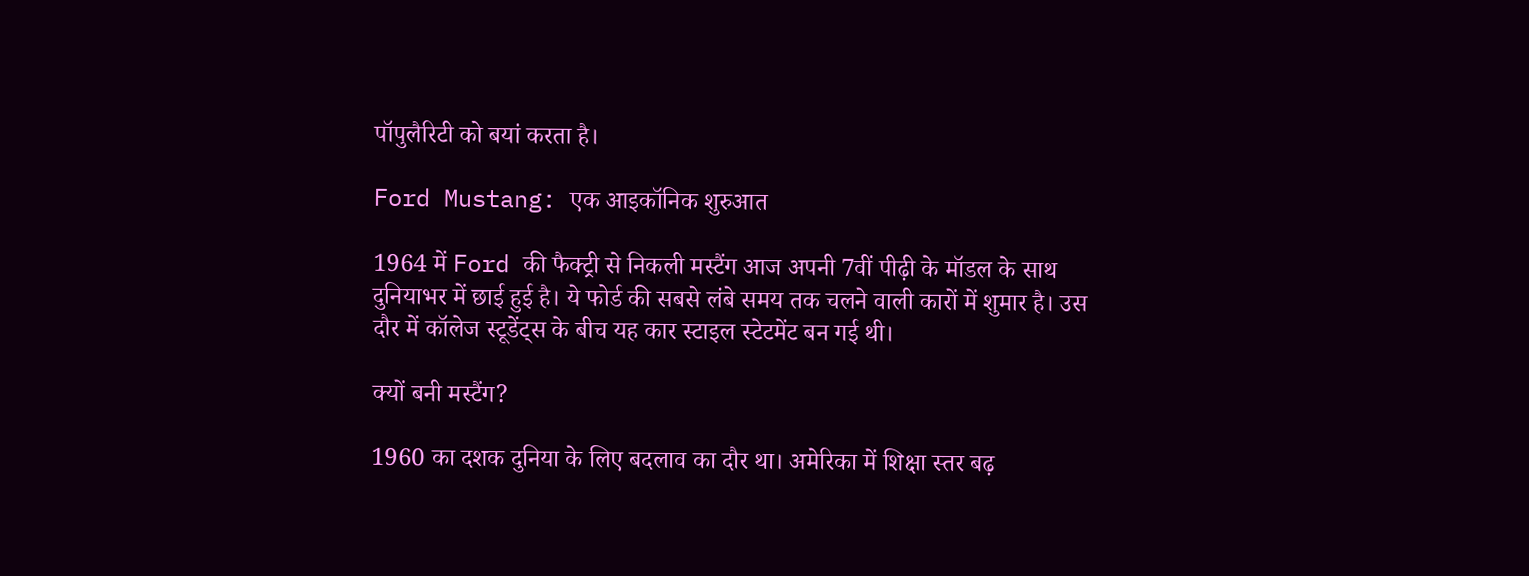पॉपुलैरिटी को बयां करता है।

Ford Mustang: एक आइकॉनिक शुरुआत

1964 में Ford की फैक्ट्री से निकली मस्टैंग आज अपनी 7वीं पीढ़ी के मॉडल के साथ दुनियाभर में छाई हुई है। ये फोर्ड की सबसे लंबे समय तक चलने वाली कारों में शुमार है। उस दौर में कॉलेज स्टूडेंट्स के बीच यह कार स्टाइल स्टेटमेंट बन गई थी।

क्यों बनी मस्टैंग?

1960 का दशक दुनिया के लिए बदलाव का दौर था। अमेरिका में शिक्षा स्तर बढ़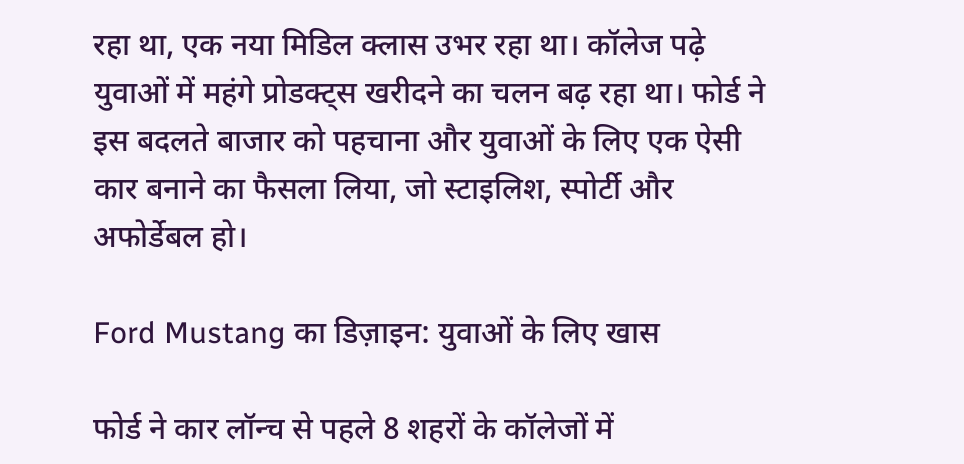रहा था, एक नया मिडिल क्लास उभर रहा था। कॉलेज पढ़े युवाओं में महंगे प्रोडक्ट्स खरीदने का चलन बढ़ रहा था। फोर्ड ने इस बदलते बाजार को पहचाना और युवाओं के लिए एक ऐसी कार बनाने का फैसला लिया, जो स्टाइलिश, स्पोर्टी और अफोर्डेबल हो।

Ford Mustang का डिज़ाइन: युवाओं के लिए खास

फोर्ड ने कार लॉन्च से पहले 8 शहरों के कॉलेजों में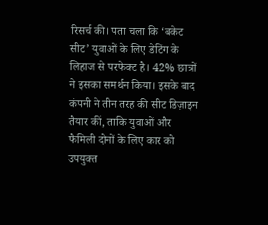रिसर्च की। पता चला कि ‘बकेट सीट’ युवाओं के लिए डेटिंग के लिहाज से परफेक्ट है। 42% छात्रों ने इसका समर्थन किया। इसके बाद कंपनी ने तीन तरह की सीट डिज़ाइन तैयार कीं, ताकि युवाओं और फैमिली दोनों के लिए कार को उपयुक्त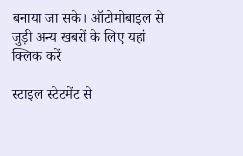बनाया जा सके। ऑटोमोबाइल से जुड़ी अन्य खबरों के लिए यहां क्लिक करें

स्टाइल स्टेटमेंट से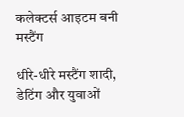कलेक्टर्स आइटम बनी मस्टैंग

धीरे-धीरे मस्टैंग शादी, डेटिंग और युवाओं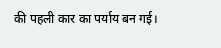की पहली कार का पर्याय बन गई।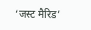‘जस्ट मैरिड’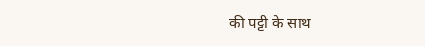की पट्टी के साथ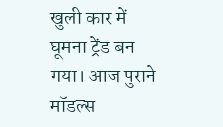खुली कार में घूमना ट्रेंड बन गया। आज पुराने मॉडल्स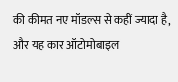की कीमत नए मॉडल्स से कहीं ज्यादा है, और यह कार ऑटोमोबाइल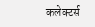कलेक्टर्स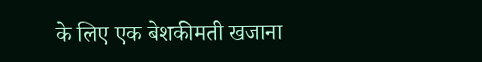के लिए एक बेशकीमती खजाना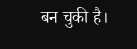बन चुकी है।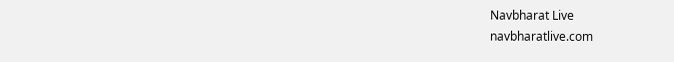Navbharat Live
navbharatlive.com